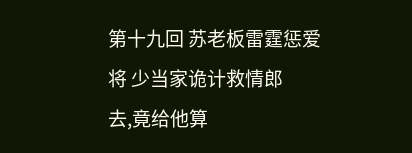第十九回 苏老板雷霆惩爱将 少当家诡计救情郎
去,竟给他算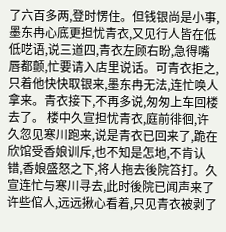了六百多两,登时愣住。但钱银尚是小事,墨东冉心底更担忧青衣,又见行人皆在低低呓语,说三道四,青衣左顾右盼,急得嘴唇都颤,忙要请入店里说话。可青衣拒之,只着他快快取银来,墨东冉无法,连忙唤人拿来。青衣接下,不再多说,匆匆上车回楼去了。 楼中久宣担忧青衣,庭前徘徊,许久忽见寒川跑来,说是青衣已回来了,跪在欣馆受香娘训斥,也不知是怎地,不肯认错,香娘盛怒之下,将人拖去後院笞打。久宣连忙与寒川寻去,此时後院已闻声来了许些倌人,远远揪心看着,只见青衣被剥了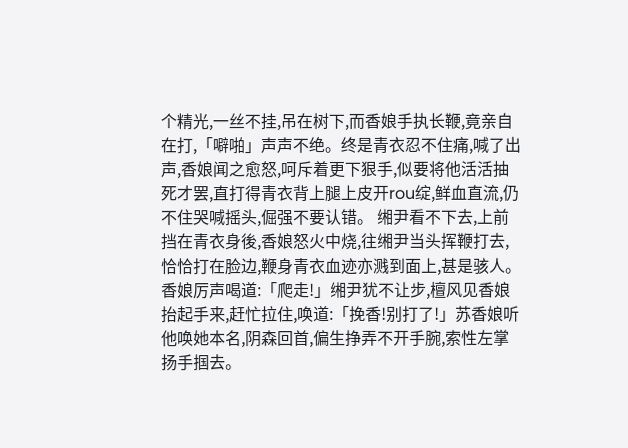个精光,一丝不挂,吊在树下,而香娘手执长鞭,竟亲自在打,「噼啪」声声不绝。终是青衣忍不住痛,喊了出声,香娘闻之愈怒,呵斥着更下狠手,似要将他活活抽死才罢,直打得青衣背上腿上皮开rou绽,鲜血直流,仍不住哭喊摇头,倔强不要认错。 缃尹看不下去,上前挡在青衣身後,香娘怒火中烧,往缃尹当头挥鞭打去,恰恰打在脸边,鞭身青衣血迹亦溅到面上,甚是骇人。香娘厉声喝道:「爬走!」缃尹犹不让步,檀风见香娘抬起手来,赶忙拉住,唤道:「挽香!别打了!」苏香娘听他唤她本名,阴森回首,偏生挣弄不开手腕,索性左掌扬手掴去。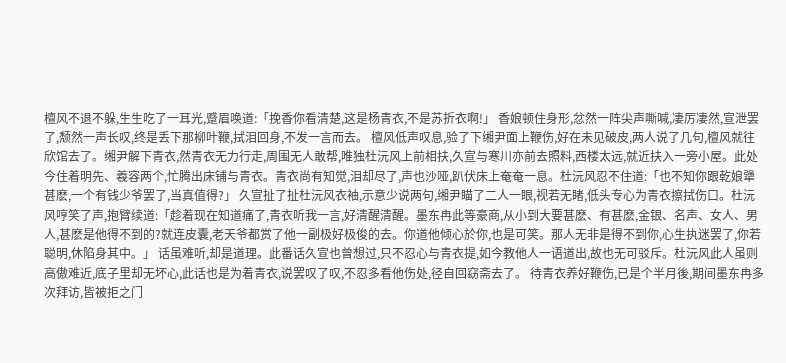檀风不退不躲,生生吃了一耳光,蹙眉唤道:「挽香你看清楚,这是杨青衣,不是苏折衣啊!」 香娘顿住身形,忿然一阵尖声嘶喊,凄厉凄然,宣泄罢了,颓然一声长叹,终是丢下那柳叶鞭,拭泪回身,不发一言而去。 檀风低声叹息,验了下缃尹面上鞭伤,好在未见破皮,两人说了几句,檀风就往欣馆去了。缃尹解下青衣,然青衣无力行走,周围无人敢帮,唯独杜沅风上前相扶,久宣与寒川亦前去照料,西楼太远,就近扶入一旁小屋。此处今住着明先、羲容两个,忙腾出床铺与青衣。青衣尚有知觉,泪却尽了,声也沙哑,趴伏床上奄奄一息。杜沅风忍不住道:「也不知你跟乾娘犟甚麽,一个有钱少爷罢了,当真值得?」 久宣扯了扯杜沅风衣袖,示意少说两句,缃尹瞄了二人一眼,视若无睹,低头专心为青衣擦拭伤口。杜沅风哼笑了声,抱臂续道:「趁着现在知道痛了,青衣听我一言,好清醒清醒。墨东冉此等豪商,从小到大要甚麽、有甚麽,金银、名声、女人、男人,甚麽是他得不到的?就连皮囊,老天爷都赏了他一副极好极俊的去。你道他倾心於你,也是可笑。那人无非是得不到你,心生执迷罢了,你若聪明,休陷身其中。」 话虽难听,却是道理。此番话久宣也曾想过,只不忍心与青衣提,如今教他人一语道出,故也无可驳斥。杜沅风此人虽则高傲难近,底子里却无坏心,此话也是为着青衣,说罢叹了叹,不忍多看他伤处,径自回窈斋去了。 待青衣养好鞭伤,已是个半月後,期间墨东冉多次拜访,皆被拒之门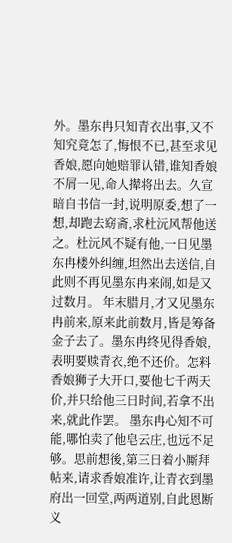外。墨东冉只知青衣出事,又不知究竟怎了,悔恨不已,甚至求见香娘,愿向她赔罪认错,谁知香娘不屑一见,命人撵将出去。久宣暗自书信一封,说明原委,想了一想,却跑去窈斋,求杜沅风帮他送之。杜沅风不疑有他,一日见墨东冉楼外纠缠,坦然出去送信,自此则不再见墨东冉来闹,如是又过数月。 年末腊月,才又见墨东冉前来,原来此前数月,皆是筹备金子去了。墨东冉终见得香娘,表明要赎青衣,绝不还价。怎料香娘狮子大开口,要他七千两天价,并只给他三日时间,若拿不出来,就此作罢。 墨东冉心知不可能,哪怕卖了他皂云庄,也远不足够。思前想後,第三日着小厮拜帖来,请求香娘准许,让青衣到墨府出一回堂,两两道别,自此恩断义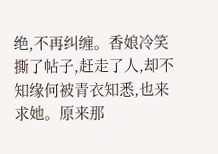绝,不再纠缠。香娘冷笑撕了帖子,赶走了人,却不知缘何被青衣知悉,也来求她。原来那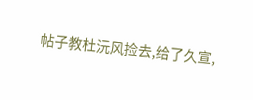帖子教杜沅风捡去,给了久宣,